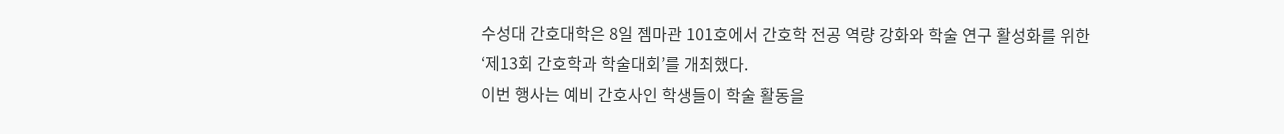수성대 간호대학은 8일 젬마관 101호에서 간호학 전공 역량 강화와 학술 연구 활성화를 위한 ‘제13회 간호학과 학술대회’를 개최했다.
이번 행사는 예비 간호사인 학생들이 학술 활동을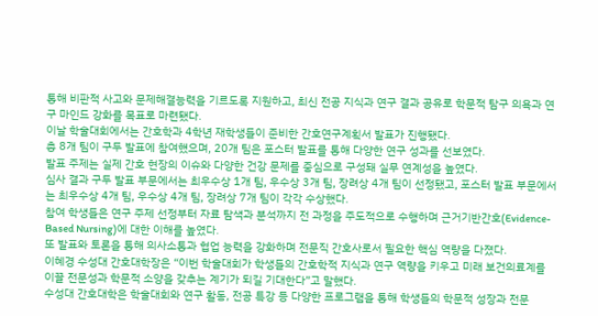통해 비판적 사고와 문제해결능력을 기르도록 지원하고, 최신 전공 지식과 연구 결과 공유로 학문적 탐구 의욕과 연구 마인드 강화를 목표로 마련됐다.
이날 학술대회에서는 간호학과 4학년 재학생들이 준비한 간호연구계획서 발표가 진행됐다.
총 8개 팀이 구두 발표에 참여했으며, 20개 팀은 포스터 발표를 통해 다양한 연구 성과를 선보였다.
발표 주제는 실제 간호 현장의 이슈와 다양한 건강 문제를 중심으로 구성돼 실무 연계성을 높였다.
심사 결과 구두 발표 부문에서는 최우수상 1개 팀, 우수상 3개 팀, 장려상 4개 팀이 선정됐고, 포스터 발표 부문에서는 최우수상 4개 팀, 우수상 4개 팀, 장려상 7개 팀이 각각 수상했다.
참여 학생들은 연구 주제 선정부터 자료 탐색과 분석까지 전 과정을 주도적으로 수행하며 근거기반간호(Evidence-Based Nursing)에 대한 이해를 높였다.
또 발표와 토론을 통해 의사소통과 협업 능력을 강화하며 전문직 간호사로서 필요한 핵심 역량을 다졌다.
이혜경 수성대 간호대학장은 “이번 학술대회가 학생들의 간호학적 지식과 연구 역량을 키우고 미래 보건의료계를 이끌 전문성과 학문적 소양을 갖추는 계기가 되길 기대한다”고 말했다.
수성대 간호대학은 학술대회와 연구 활동, 전공 특강 등 다양한 프로그램을 통해 학생들의 학문적 성장과 전문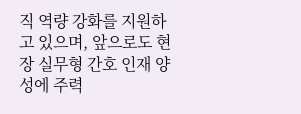직 역량 강화를 지원하고 있으며, 앞으로도 현장 실무형 간호 인재 양성에 주력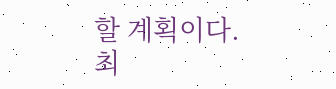할 계획이다.
최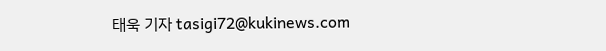태욱 기자 tasigi72@kukinews.com